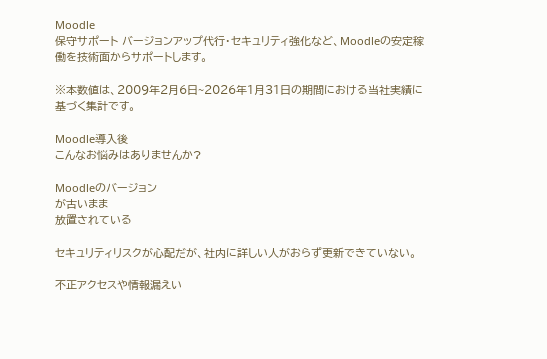Moodle
保守サポート バージョンアップ代行・セキュリティ強化など、Moodleの安定稼働を技術面からサポートします。

※本数値は、2009年2月6日~2026年1月31日の期間における当社実績に基づく集計です。

Moodle導入後
こんなお悩みはありませんか?

Moodleのバージョン
が古いまま
放置されている

セキュリティリスクが心配だが、社内に詳しい人がおらず更新できていない。

不正アクセスや情報漏えい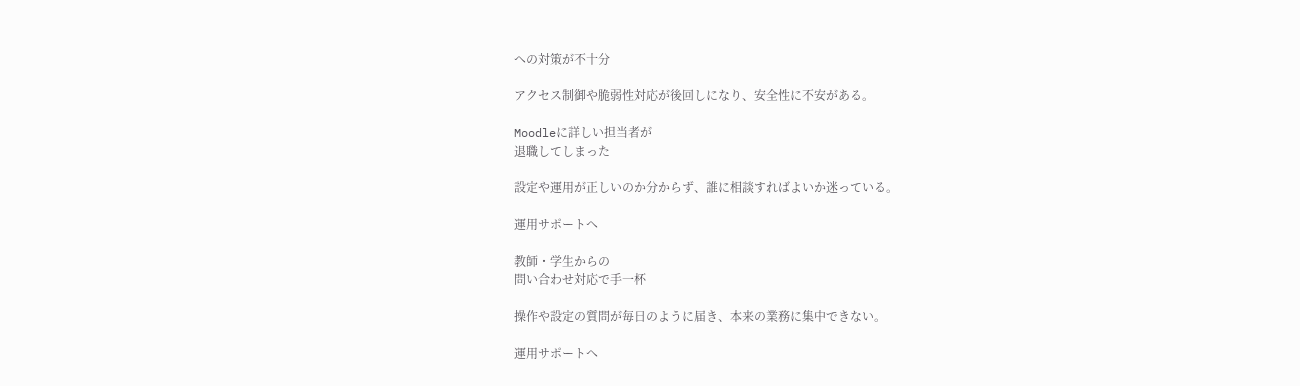への対策が不十分

アクセス制御や脆弱性対応が後回しになり、安全性に不安がある。

Moodleに詳しい担当者が
退職してしまった

設定や運用が正しいのか分からず、誰に相談すればよいか迷っている。

運用サポートへ

教師・学生からの
問い合わせ対応で手一杯

操作や設定の質問が毎日のように届き、本来の業務に集中できない。

運用サポートへ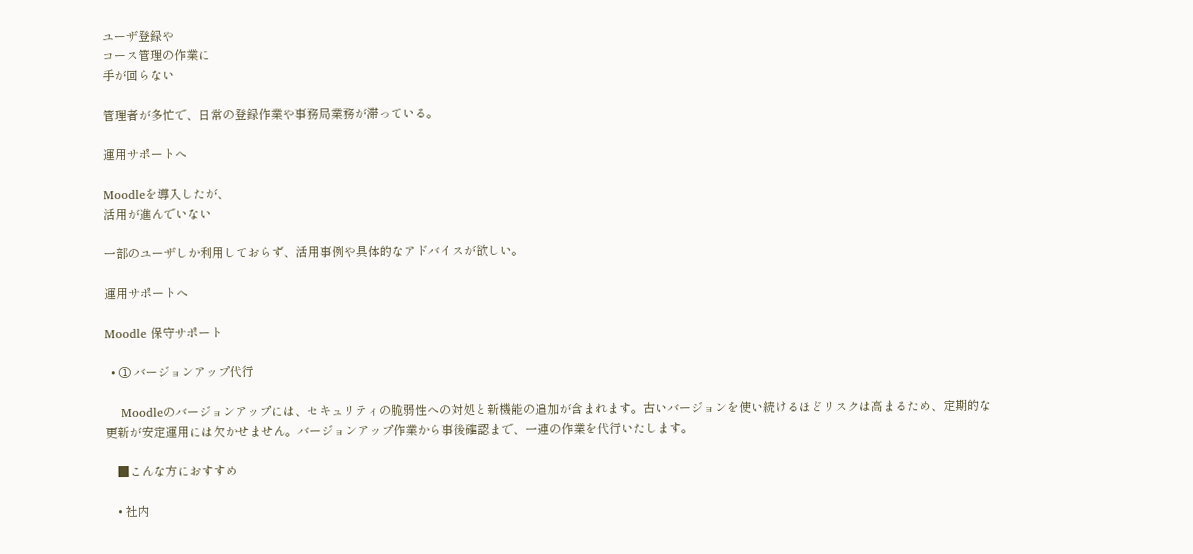ユーザ登録や
コース管理の作業に
手が回らない

管理者が多忙で、日常の登録作業や事務局業務が滞っている。

運用サポートへ

Moodleを導入したが、
活用が進んでいない

一部のユーザしか利用しておらず、活用事例や具体的なアドバイスが欲しい。

運用サポートへ

Moodle 保守サポート

  • ① バージョンアップ代行

    Moodleのバージョンアップには、セキュリティの脆弱性への対処と新機能の追加が含まれます。古いバージョンを使い続けるほどリスクは高まるため、定期的な更新が安定運用には欠かせません。バージョンアップ作業から事後確認まで、一連の作業を代行いたします。

    ■こんな方におすすめ

    • 社内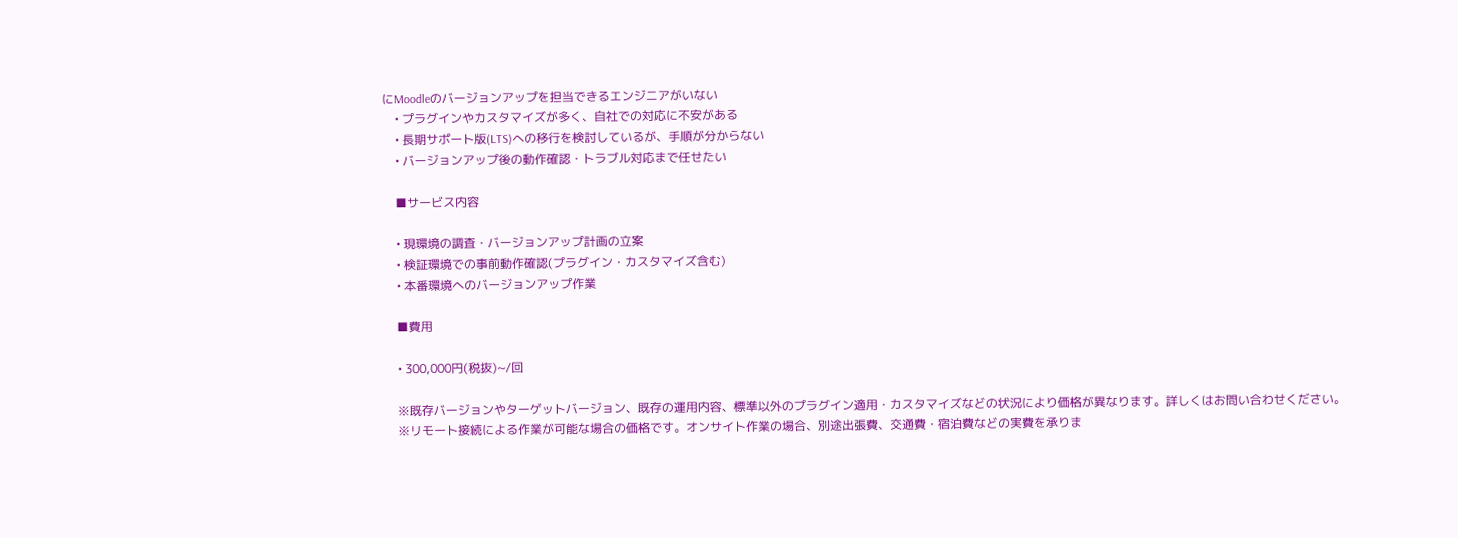にMoodleのバージョンアップを担当できるエンジニアがいない
    • プラグインやカスタマイズが多く、自社での対応に不安がある
    • 長期サポート版(LTS)への移行を検討しているが、手順が分からない
    • バージョンアップ後の動作確認・トラブル対応まで任せたい

    ■サービス内容

    • 現環境の調査・バージョンアップ計画の立案
    • 検証環境での事前動作確認(プラグイン・カスタマイズ含む)
    • 本番環境へのバージョンアップ作業

    ■費用

    • 300,000円(税抜)~/回

    ※既存バージョンやターゲットバージョン、既存の運⽤内容、標準以外のプラグイン適⽤・カスタマイズなどの状況により価格が異なります。詳しくはお問い合わせください。
    ※リモート接続による作業が可能な場合の価格です。オンサイト作業の場合、別途出張費、交通費・宿泊費などの実費を承りま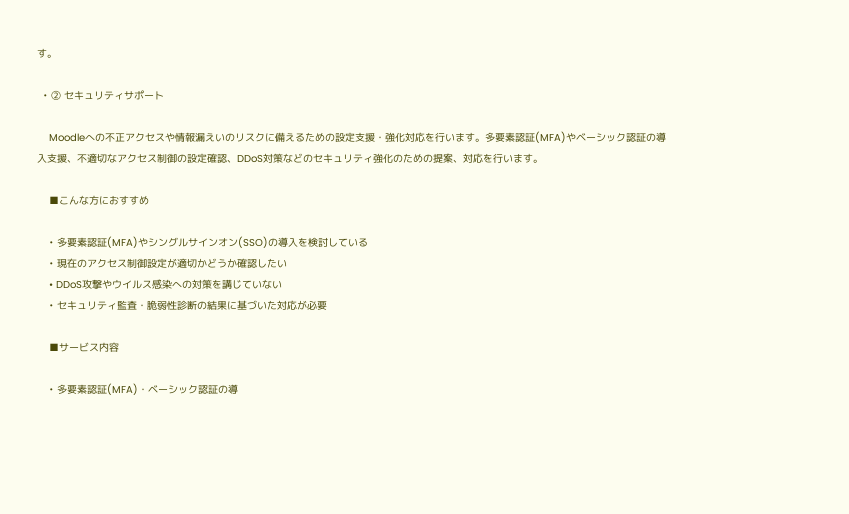す。

  • ② セキュリティサポート

    Moodleへの不正アクセスや情報漏えいのリスクに備えるための設定支援・強化対応を行います。多要素認証(MFA)やベーシック認証の導入支援、不適切なアクセス制御の設定確認、DDoS対策などのセキュリティ強化のための提案、対応を行います。

    ■こんな方におすすめ

    • 多要素認証(MFA)やシングルサインオン(SSO)の導入を検討している
    • 現在のアクセス制御設定が適切かどうか確認したい
    • DDoS攻撃やウイルス感染への対策を講じていない
    • セキュリティ監査・脆弱性診断の結果に基づいた対応が必要

    ■サービス内容

    • 多要素認証(MFA)・ベーシック認証の導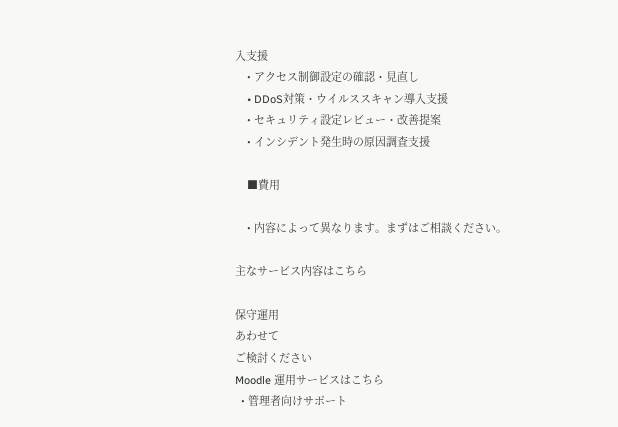入支援
    • アクセス制御設定の確認・見直し
    • DDoS対策・ウイルススキャン導入支援
    • セキュリティ設定レビュー・改善提案
    • インシデント発生時の原因調査支援

    ■費用

    • 内容によって異なります。まずはご相談ください。

主なサービス内容はこちら

保守運用
あわせて
ご検討ください
Moodle 運用サービスはこちら
  • 管理者向けサポート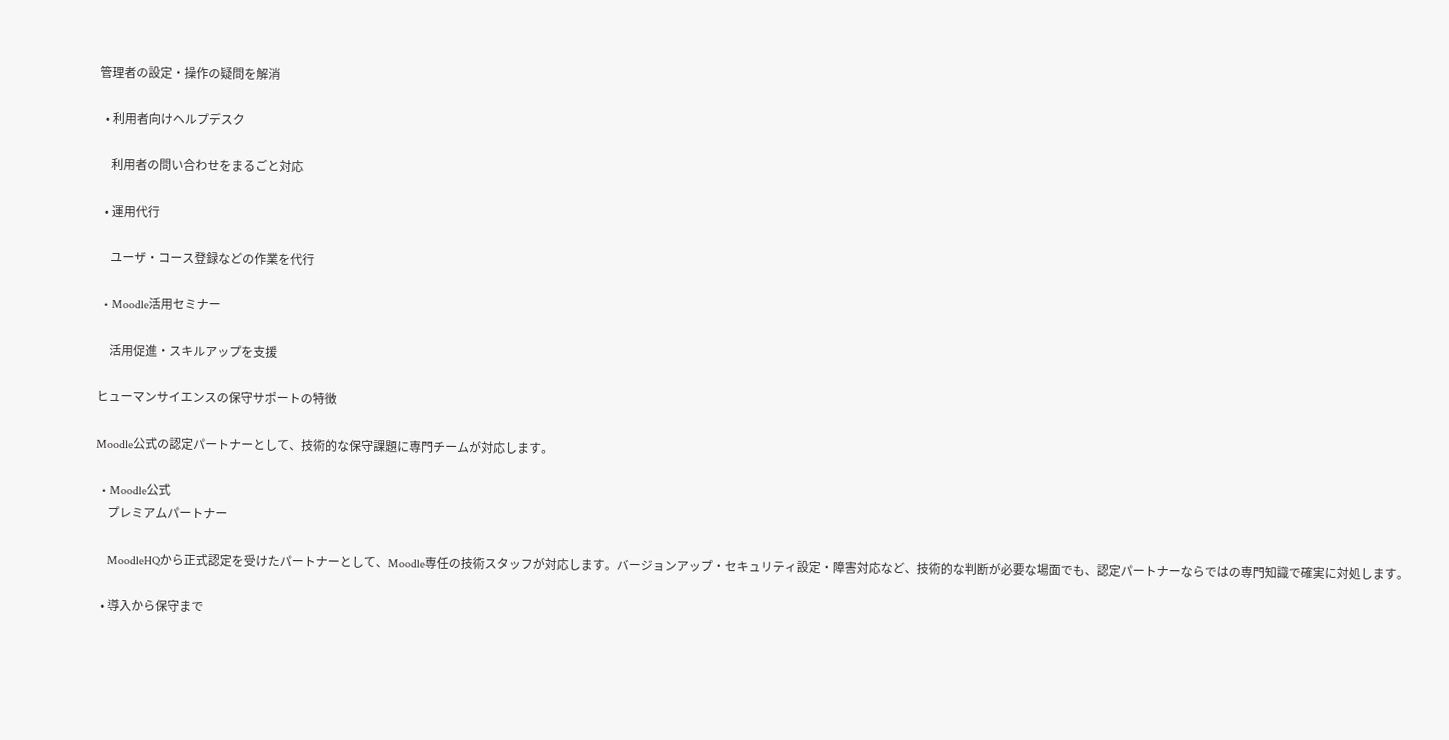管理者の設定・操作の疑問を解消

  • 利用者向けヘルプデスク

    利用者の問い合わせをまるごと対応

  • 運用代行

    ユーザ・コース登録などの作業を代行

  • Moodle活用セミナー

    活用促進・スキルアップを支援

ヒューマンサイエンスの保守サポートの特徴

Moodle公式の認定パートナーとして、技術的な保守課題に専門チームが対応します。

  • Moodle公式
    プレミアムパートナー

    MoodleHQから正式認定を受けたパートナーとして、Moodle専任の技術スタッフが対応します。バージョンアップ・セキュリティ設定・障害対応など、技術的な判断が必要な場面でも、認定パートナーならではの専門知識で確実に対処します。

  • 導入から保守まで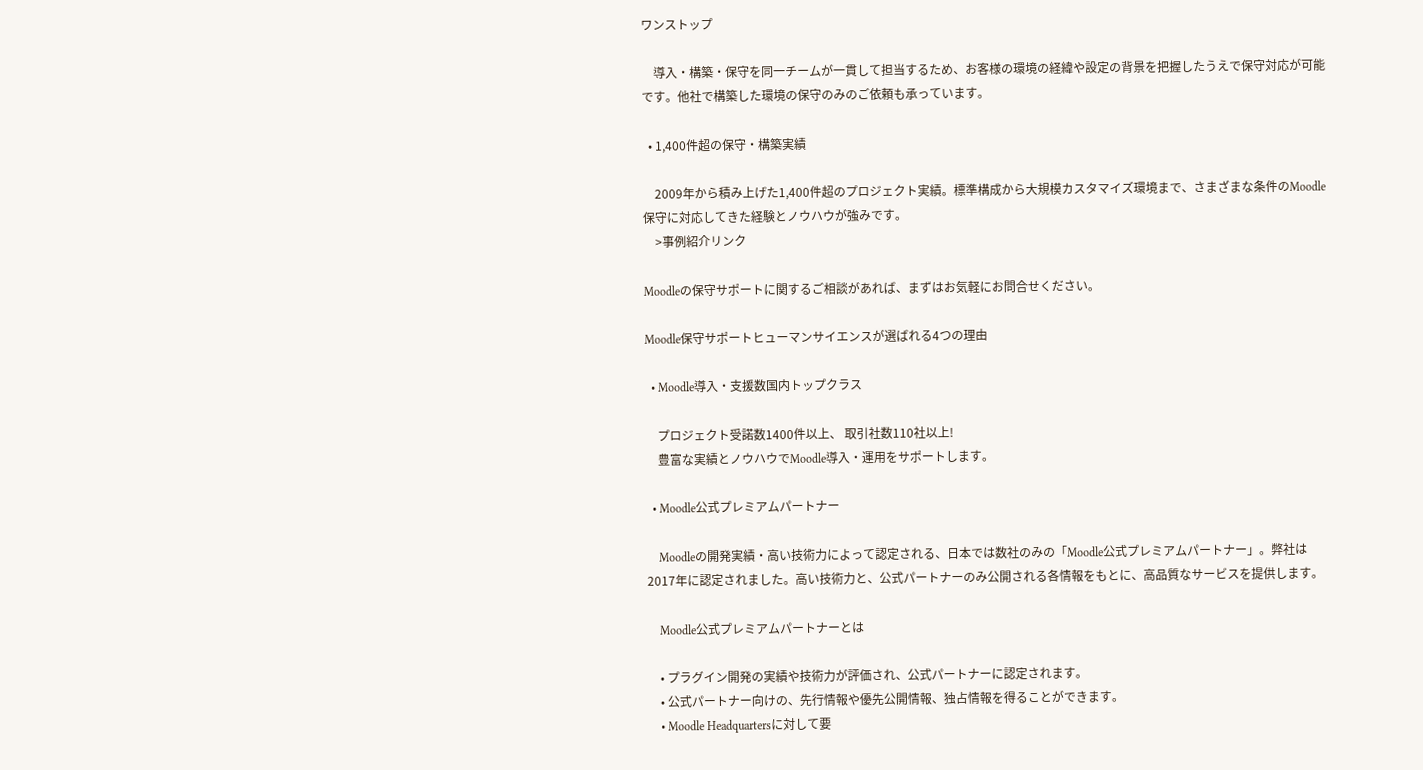ワンストップ

    導入・構築・保守を同一チームが一貫して担当するため、お客様の環境の経緯や設定の背景を把握したうえで保守対応が可能です。他社で構築した環境の保守のみのご依頼も承っています。

  • 1,400件超の保守・構築実績

    2009年から積み上げた1,400件超のプロジェクト実績。標準構成から大規模カスタマイズ環境まで、さまざまな条件のMoodle保守に対応してきた経験とノウハウが強みです。
    >事例紹介リンク

Moodleの保守サポートに関するご相談があれば、まずはお気軽にお問合せください。

Moodle保守サポートヒューマンサイエンスが選ばれる4つの理由

  • Moodle導入・支援数国内トップクラス

    プロジェクト受諾数1400件以上、 取引社数110社以上!
    豊富な実績とノウハウでMoodle導入・運用をサポートします。

  • Moodle公式プレミアムパートナー

    Moodleの開発実績・高い技術力によって認定される、日本では数社のみの「Moodle公式プレミアムパートナー」。弊社は2017年に認定されました。高い技術力と、公式パートナーのみ公開される各情報をもとに、高品質なサービスを提供します。

    Moodle公式プレミアムパートナーとは

    • プラグイン開発の実績や技術力が評価され、公式パートナーに認定されます。
    • 公式パートナー向けの、先行情報や優先公開情報、独占情報を得ることができます。
    • Moodle Headquartersに対して要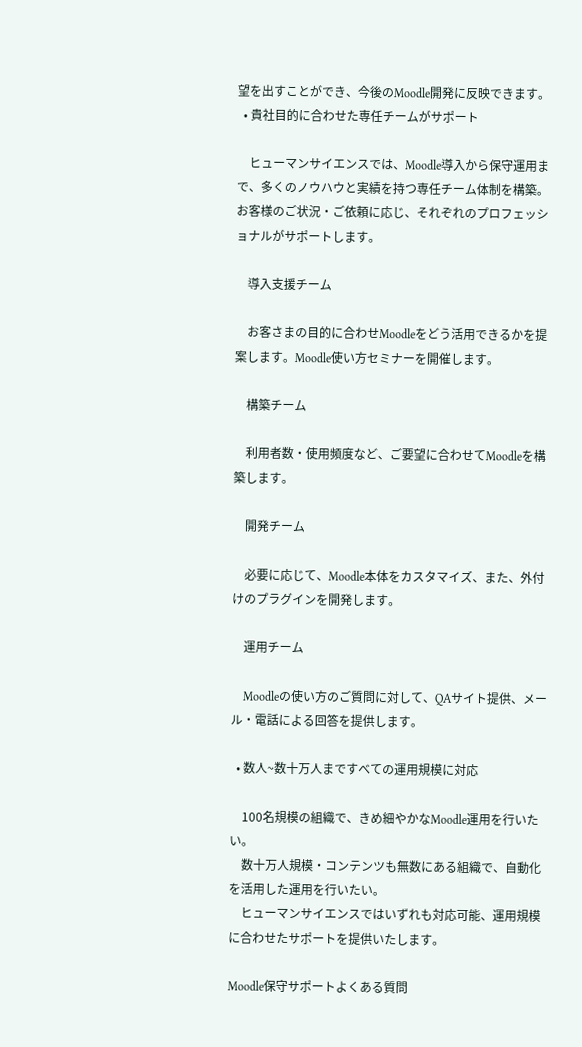望を出すことができ、今後のMoodle開発に反映できます。
  • 貴社目的に合わせた専任チームがサポート

    ヒューマンサイエンスでは、Moodle導入から保守運用まで、多くのノウハウと実績を持つ専任チーム体制を構築。お客様のご状況・ご依頼に応じ、それぞれのプロフェッショナルがサポートします。

    導入支援チーム

    お客さまの目的に合わせMoodleをどう活用できるかを提案します。Moodle使い方セミナーを開催します。

    構築チーム

    利用者数・使用頻度など、ご要望に合わせてMoodleを構築します。

    開発チーム

    必要に応じて、Moodle本体をカスタマイズ、また、外付けのプラグインを開発します。

    運用チーム

    Moodleの使い方のご質問に対して、QAサイト提供、メール・電話による回答を提供します。

  • 数人~数十万人まですべての運用規模に対応

    100名規模の組織で、きめ細やかなMoodle運用を行いたい。
    数十万人規模・コンテンツも無数にある組織で、自動化を活用した運用を行いたい。
    ヒューマンサイエンスではいずれも対応可能、運用規模に合わせたサポートを提供いたします。

Moodle保守サポートよくある質問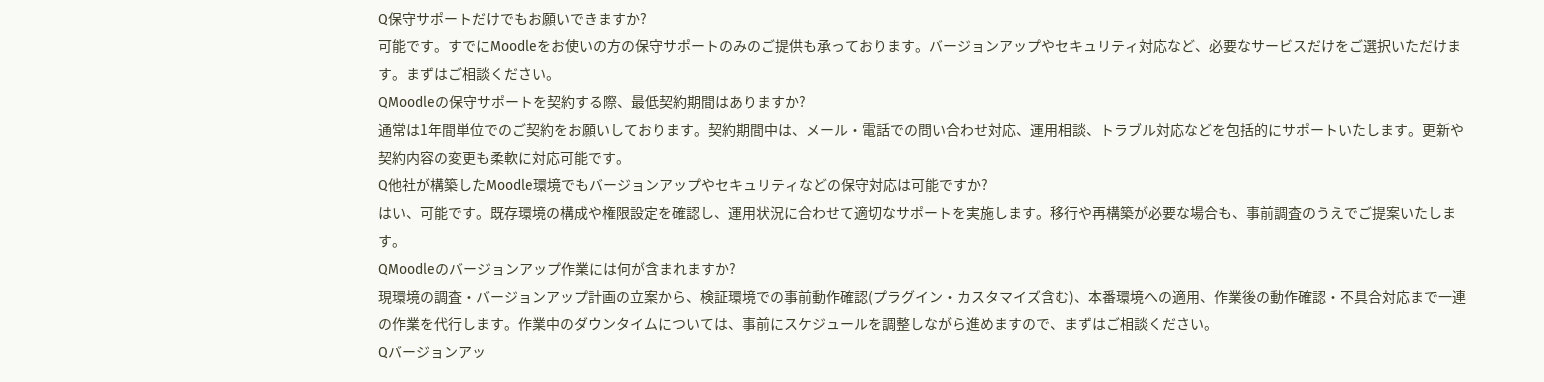Q保守サポートだけでもお願いできますか?
可能です。すでにMoodleをお使いの方の保守サポートのみのご提供も承っております。バージョンアップやセキュリティ対応など、必要なサービスだけをご選択いただけます。まずはご相談ください。
QMoodleの保守サポートを契約する際、最低契約期間はありますか?
通常は1年間単位でのご契約をお願いしております。契約期間中は、メール・電話での問い合わせ対応、運用相談、トラブル対応などを包括的にサポートいたします。更新や契約内容の変更も柔軟に対応可能です。
Q他社が構築したMoodle環境でもバージョンアップやセキュリティなどの保守対応は可能ですか?
はい、可能です。既存環境の構成や権限設定を確認し、運用状況に合わせて適切なサポートを実施します。移行や再構築が必要な場合も、事前調査のうえでご提案いたします。
QMoodleのバージョンアップ作業には何が含まれますか?
現環境の調査・バージョンアップ計画の立案から、検証環境での事前動作確認(プラグイン・カスタマイズ含む)、本番環境への適用、作業後の動作確認・不具合対応まで一連の作業を代行します。作業中のダウンタイムについては、事前にスケジュールを調整しながら進めますので、まずはご相談ください。
Qバージョンアッ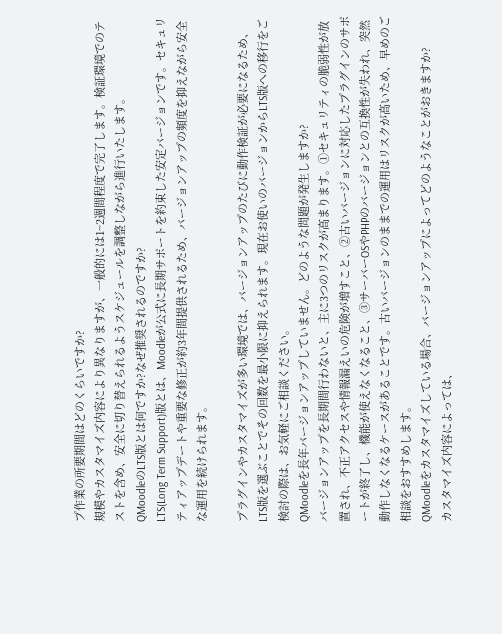プ作業の所要期間はどのくらいですか?
規模やカスタマイズ内容により異なりますが、一般的には1~2週間程度で完了します。検証環境でのテストを含め、安全に切り替えられるようスケジュールを調整しながら進行いたします。
QMoodleのLTS版とは何ですか?なぜ推奨されるのですか?
LTS(Long Term Support)版とは、Moodleが公式に長期サポートを約束した安定バージョンです。セキュリティアップデートや重要な修正が約3年間提供されるため、バージョンアップの頻度を抑えながら安全な運用を続けられます。

プラグインやカスタマイズが多い環境では、バージョンアップのたびに動作検証が必要になるため、LTS版を選ぶことでその回数を最小限に抑えられます。現在お使いのバージョンからLTS版への移行をご検討の際は、お気軽にご相談ください。
QMoodleを長年バージョンアップしていません。どのような問題が発生しますか?
バージョンアップを長期間行わないと、主に3つのリスクが高まります。①セキュリティの脆弱性が放置され、不正アクセスや情報漏えいの危険が増すこと、②古いバージョンに対応したプラグインのサポートが終了し、機能が使えなくなること、③サーバーOSやPHPのバージョンとの互換性が失われ、突然動作しなくなるケースがあることです。古いバージョンのままでの運用はリスクが高いため、早めのご相談をおすすめします。
QMoodleをカスタマイズしている場合、バージョンアップによってどのようなことがおきますか?
カスタマイズ内容によっては、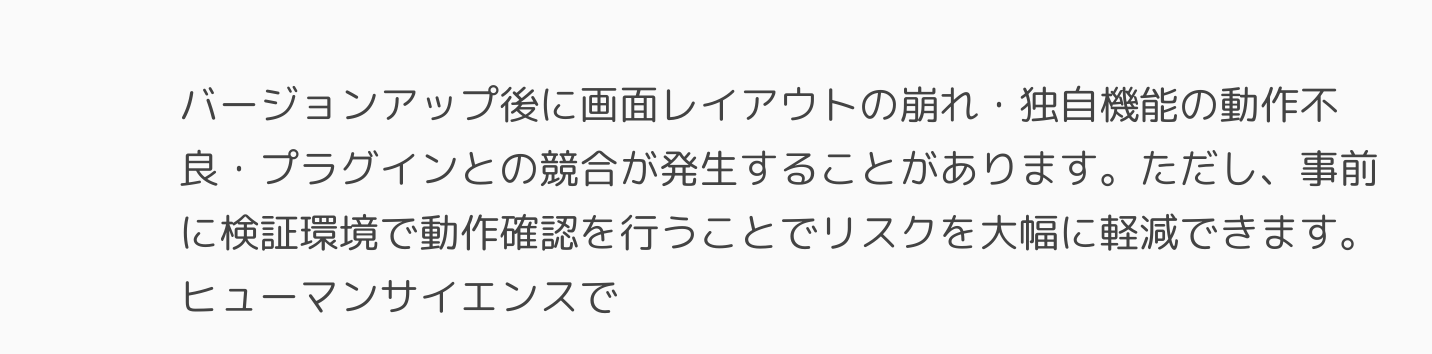バージョンアップ後に画面レイアウトの崩れ・独自機能の動作不良・プラグインとの競合が発生することがあります。ただし、事前に検証環境で動作確認を行うことでリスクを大幅に軽減できます。ヒューマンサイエンスで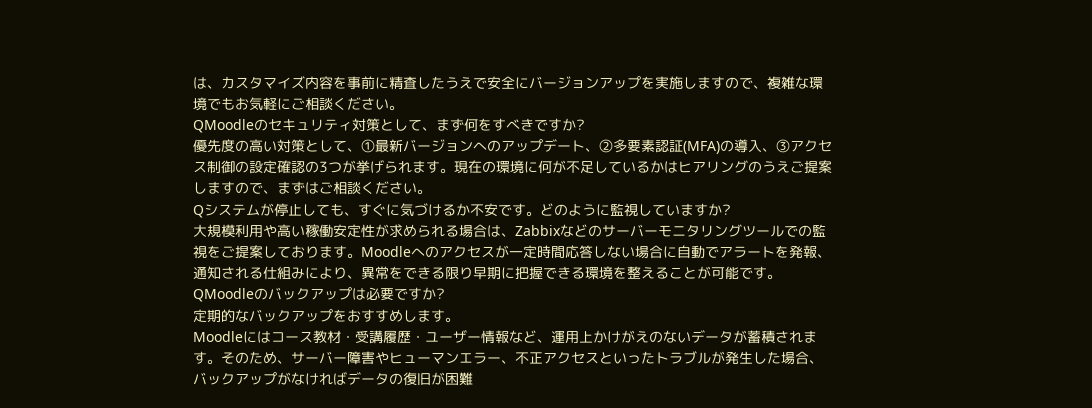は、カスタマイズ内容を事前に精査したうえで安全にバージョンアップを実施しますので、複雑な環境でもお気軽にご相談ください。
QMoodleのセキュリティ対策として、まず何をすべきですか?
優先度の高い対策として、①最新バージョンへのアップデート、②多要素認証(MFA)の導入、③アクセス制御の設定確認の3つが挙げられます。現在の環境に何が不足しているかはヒアリングのうえご提案しますので、まずはご相談ください。
Qシステムが停止しても、すぐに気づけるか不安です。どのように監視していますか?
大規模利用や高い稼働安定性が求められる場合は、Zabbixなどのサーバーモニタリングツールでの監視をご提案しております。Moodleへのアクセスが一定時間応答しない場合に自動でアラートを発報、通知される仕組みにより、異常をできる限り早期に把握できる環境を整えることが可能です。
QMoodleのバックアップは必要ですか?
定期的なバックアップをおすすめします。
Moodleにはコース教材・受講履歴・ユーザー情報など、運用上かけがえのないデータが蓄積されます。そのため、サーバー障害やヒューマンエラー、不正アクセスといったトラブルが発生した場合、バックアップがなければデータの復旧が困難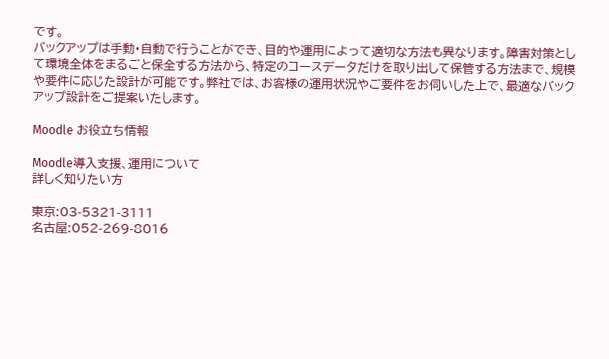です。
バックアップは手動・自動で行うことができ、目的や運用によって適切な方法も異なります。障害対策として環境全体をまるごと保全する方法から、特定のコースデータだけを取り出して保管する方法まで、規模や要件に応じた設計が可能です。弊社では、お客様の運用状況やご要件をお伺いした上で、最適なバックアップ設計をご提案いたします。

Moodle お役立ち情報

Moodle導入支援、運用について
詳しく知りたい方

東京:03-5321-3111
名古屋:052-269-8016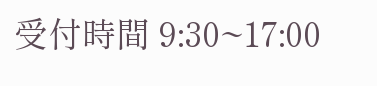受付時間 9:30~17:00